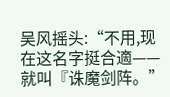吴风摇头:“不用,现在这名字挺合適——就叫『诛魔剑阵。”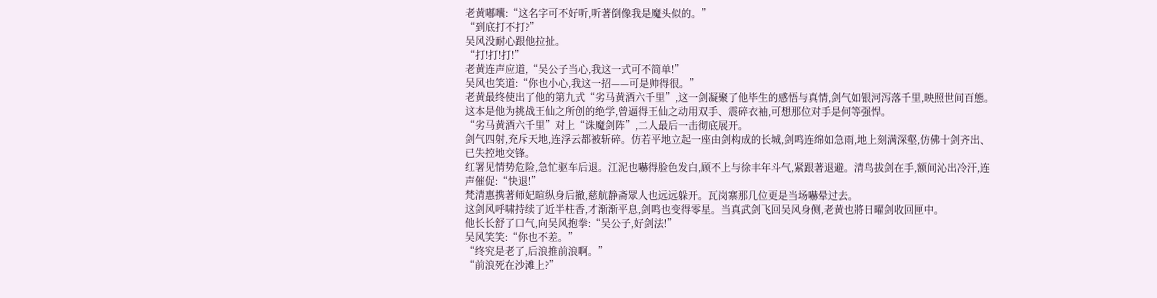老黄嘟囔:“这名字可不好听,听著倒像我是魔头似的。”
“到底打不打?”
吴风没耐心跟他拉扯。
“打!打!打!”
老黄连声应道,“吴公子当心,我这一式可不简单!”
吴风也笑道:“你也小心,我这一招——可是帅得很。”
老黄最终使出了他的第九式“劣马黄酒六千里”,这一剑凝聚了他毕生的感悟与真情,剑气如银河泻落千里,映照世间百態。这本是他为挑战王仙之所创的绝学,曾逼得王仙之动用双手、震碎衣袖,可想那位对手是何等强悍。
“劣马黄酒六千里”对上“诛魔剑阵”,二人最后一击彻底展开。
剑气四射,充斥天地,连浮云都被斩碎。仿若平地立起一座由剑构成的长城,剑鸣连绵如急雨,地上刻满深壑,仿佛十剑齐出、已失控地交锋。
红署见情势危险,急忙驱车后退。江泥也嚇得脸色发白,顾不上与徐丰年斗气,紧跟著退避。清鸟拔剑在手,额间沁出冷汗,连声催促:“快退!”
梵清惠携著师妃暄纵身后撤,慈航静斋眾人也远远躲开。瓦岗寨那几位更是当场嚇晕过去。
这剑风呼啸持续了近半柱香,才渐渐平息,剑鸣也变得零星。当真武剑飞回吴风身侧,老黄也將日曜剑收回匣中。
他长长舒了口气,向吴风抱拳:“吴公子,好剑法!”
吴风笑笑:“你也不差。”
“终究是老了,后浪推前浪啊。”
“前浪死在沙滩上?”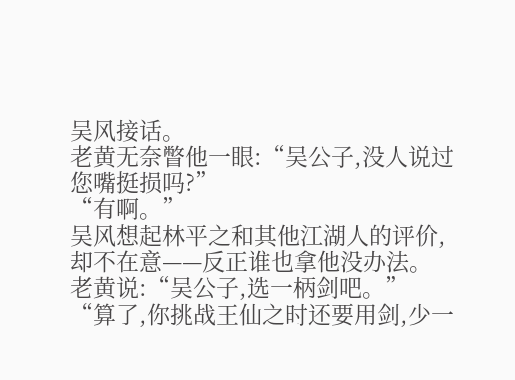吴风接话。
老黄无奈瞥他一眼:“吴公子,没人说过您嘴挺损吗?”
“有啊。”
吴风想起林平之和其他江湖人的评价,却不在意——反正谁也拿他没办法。
老黄说:“吴公子,选一柄剑吧。”
“算了,你挑战王仙之时还要用剑,少一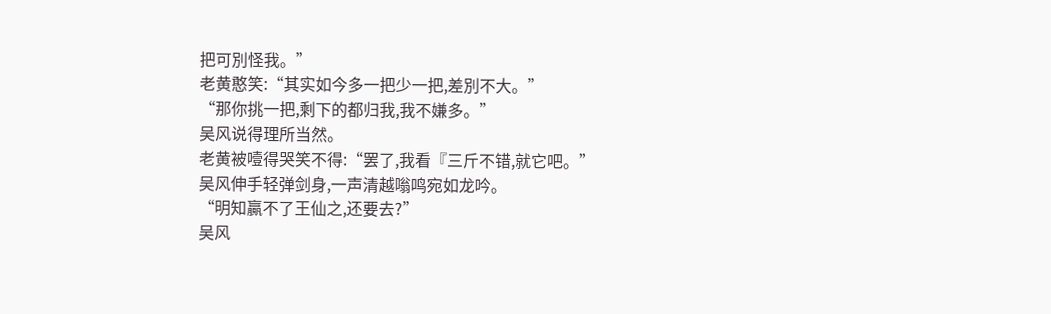把可別怪我。”
老黄憨笑:“其实如今多一把少一把,差別不大。”
“那你挑一把,剩下的都归我,我不嫌多。”
吴风说得理所当然。
老黄被噎得哭笑不得:“罢了,我看『三斤不错,就它吧。”
吴风伸手轻弹剑身,一声清越嗡鸣宛如龙吟。
“明知贏不了王仙之,还要去?”
吴风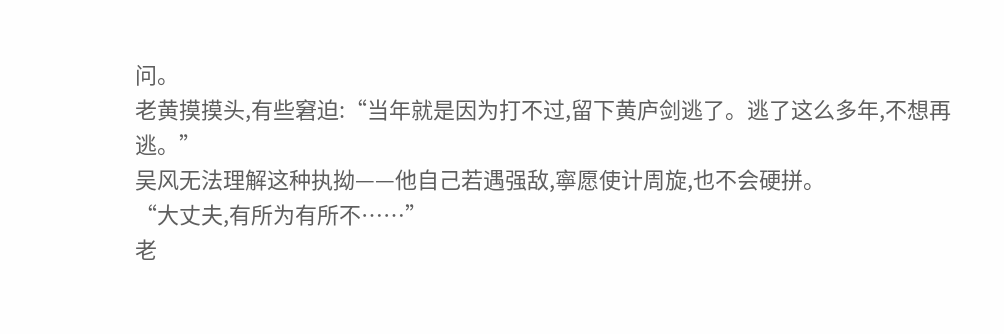问。
老黄摸摸头,有些窘迫:“当年就是因为打不过,留下黄庐剑逃了。逃了这么多年,不想再逃。”
吴风无法理解这种执拗——他自己若遇强敌,寧愿使计周旋,也不会硬拼。
“大丈夫,有所为有所不……”
老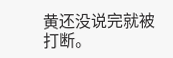黄还没说完就被打断。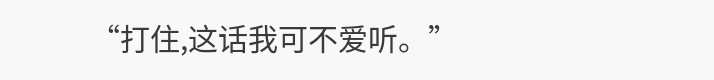“打住,这话我可不爱听。”